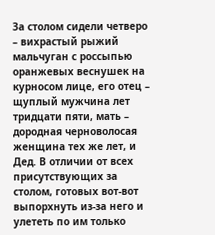За столом сидели четверо – вихрастый рыжий мальчуган с россыпью оранжевых веснушек на курносом лице, его отец – щуплый мужчина лет тридцати пяти, мать – дородная черноволосая женщина тех же лет, и Дед. В отличии от всех присутствующих за столом, готовых вот-вот выпорхнуть из-за него и улететь по им только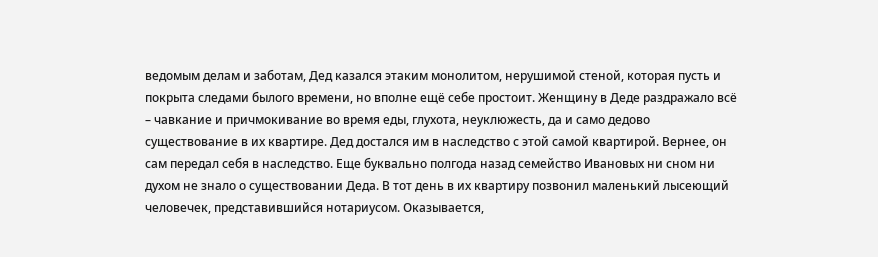ведомым делам и заботам, Дед казался этаким монолитом, нерушимой стеной, которая пусть и покрыта следами былого времени, но вполне ещё себе простоит. Женщину в Деде раздражало всё – чавкание и причмокивание во время еды, глухота, неуклюжесть, да и само дедово существование в их квартире. Дед достался им в наследство с этой самой квартирой. Вернее, он сам передал себя в наследство. Еще буквально полгода назад семейство Ивановых ни сном ни духом не знало о существовании Деда. В тот день в их квартиру позвонил маленький лысеющий человечек, представившийся нотариусом. Оказывается,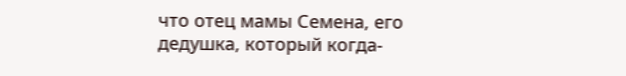что отец мамы Семена, его дедушка, который когда-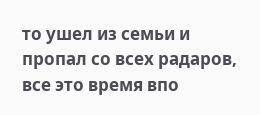то ушел из семьи и пропал со всех радаров, все это время впо